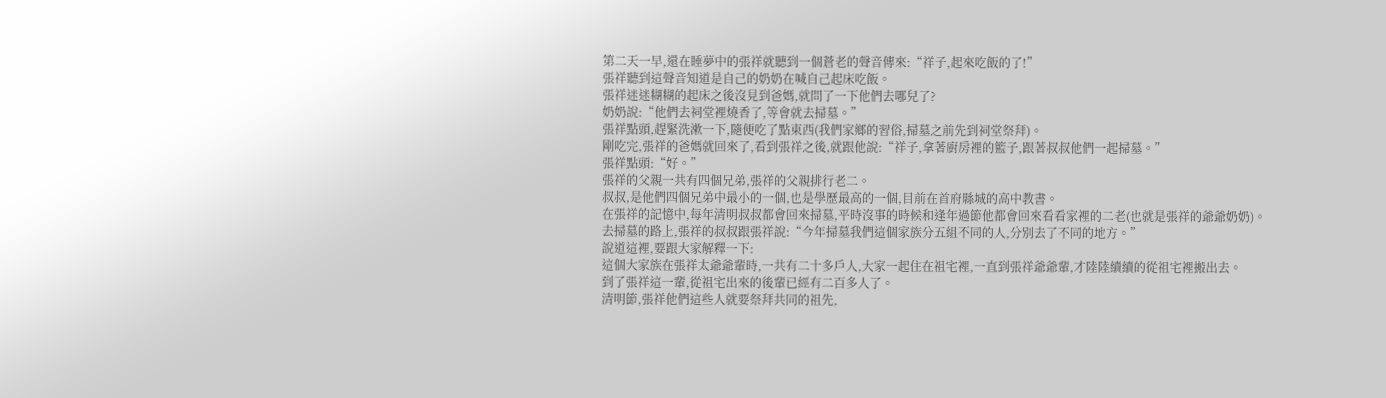第二天一早,還在睡夢中的張祥就聽到一個蒼老的聲音傳來:“祥子,起來吃飯的了!”
張祥聽到這聲音知道是自己的奶奶在喊自己起床吃飯。
張祥迷迷糊糊的起床之後沒見到爸媽,就問了一下他們去哪兒了?
奶奶說:“他們去祠堂裡燒香了,等會就去掃墓。”
張祥點頭,趕緊洗漱一下,隨便吃了點東西(我們家鄉的習俗,掃墓之前先到祠堂祭拜)。
剛吃完,張祥的爸媽就回來了,看到張祥之後,就跟他說:“祥子,拿著廚房裡的籃子,跟著叔叔他們一起掃墓。”
張祥點頭:“好。”
張祥的父親一共有四個兄弟,張祥的父親排行老二。
叔叔,是他們四個兄弟中最小的一個,也是學歷最高的一個,目前在首府縣城的高中教書。
在張祥的記憶中,每年清明叔叔都會回來掃墓,平時沒事的時候和逢年過節他都會回來看看家裡的二老(也就是張祥的爺爺奶奶)。
去掃墓的路上,張祥的叔叔跟張祥說:“今年掃墓我們這個家族分五組不同的人,分別去了不同的地方。”
說道這裡,要跟大家解釋一下:
這個大家族在張祥太爺爺輩時,一共有二十多戶人,大家一起住在祖宅裡,一直到張祥爺爺輩,才陸陸續續的從祖宅裡搬出去。
到了張祥這一輩,從祖宅出來的後輩已經有二百多人了。
清明節,張祥他們這些人就要祭拜共同的祖先,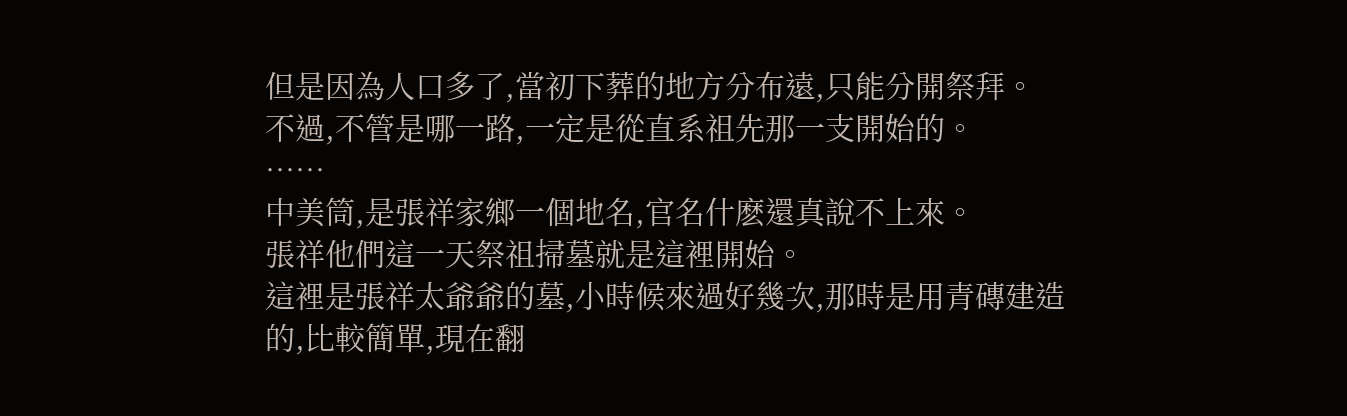但是因為人口多了,當初下葬的地方分布遠,只能分開祭拜。
不過,不管是哪一路,一定是從直系祖先那一支開始的。
……
中美筒,是張祥家鄉一個地名,官名什麽還真說不上來。
張祥他們這一天祭祖掃墓就是這裡開始。
這裡是張祥太爺爺的墓,小時候來過好幾次,那時是用青磚建造的,比較簡單,現在翻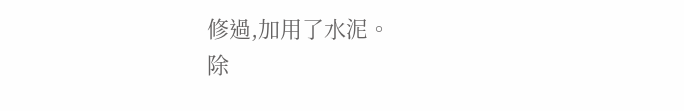修過,加用了水泥。
除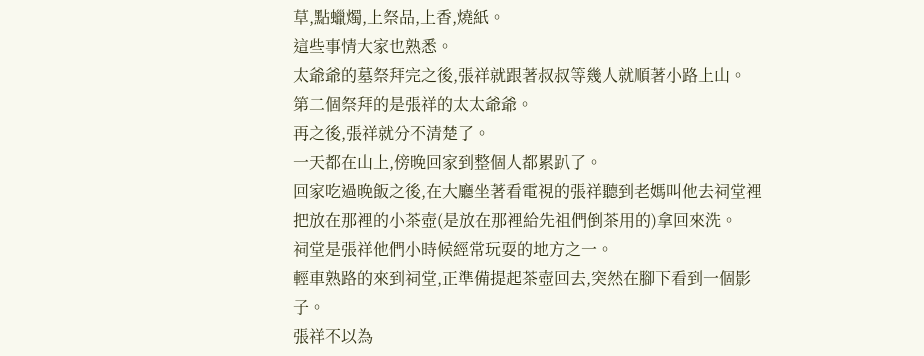草,點蠟燭,上祭品,上香,燒紙。
這些事情大家也熟悉。
太爺爺的墓祭拜完之後,張祥就跟著叔叔等幾人就順著小路上山。
第二個祭拜的是張祥的太太爺爺。
再之後,張祥就分不清楚了。
一天都在山上,傍晚回家到整個人都累趴了。
回家吃過晚飯之後,在大廳坐著看電視的張祥聽到老媽叫他去祠堂裡把放在那裡的小茶壺(是放在那裡給先祖們倒茶用的)拿回來洗。
祠堂是張祥他們小時候經常玩耍的地方之一。
輕車熟路的來到祠堂,正準備提起茶壺回去,突然在腳下看到一個影子。
張祥不以為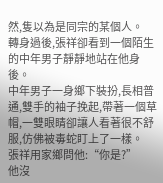然,隻以為是同宗的某個人。
轉身過後,張祥卻看到一個陌生的中年男子靜靜地站在他身後。
中年男子一身鄉下裝扮,長相普通,雙手的袖子挽起,帶著一個草帽,一雙眼睛卻讓人看著很不舒服,仿佛被毒蛇盯上了一樣。
張祥用家鄉問他:“你是?”
他沒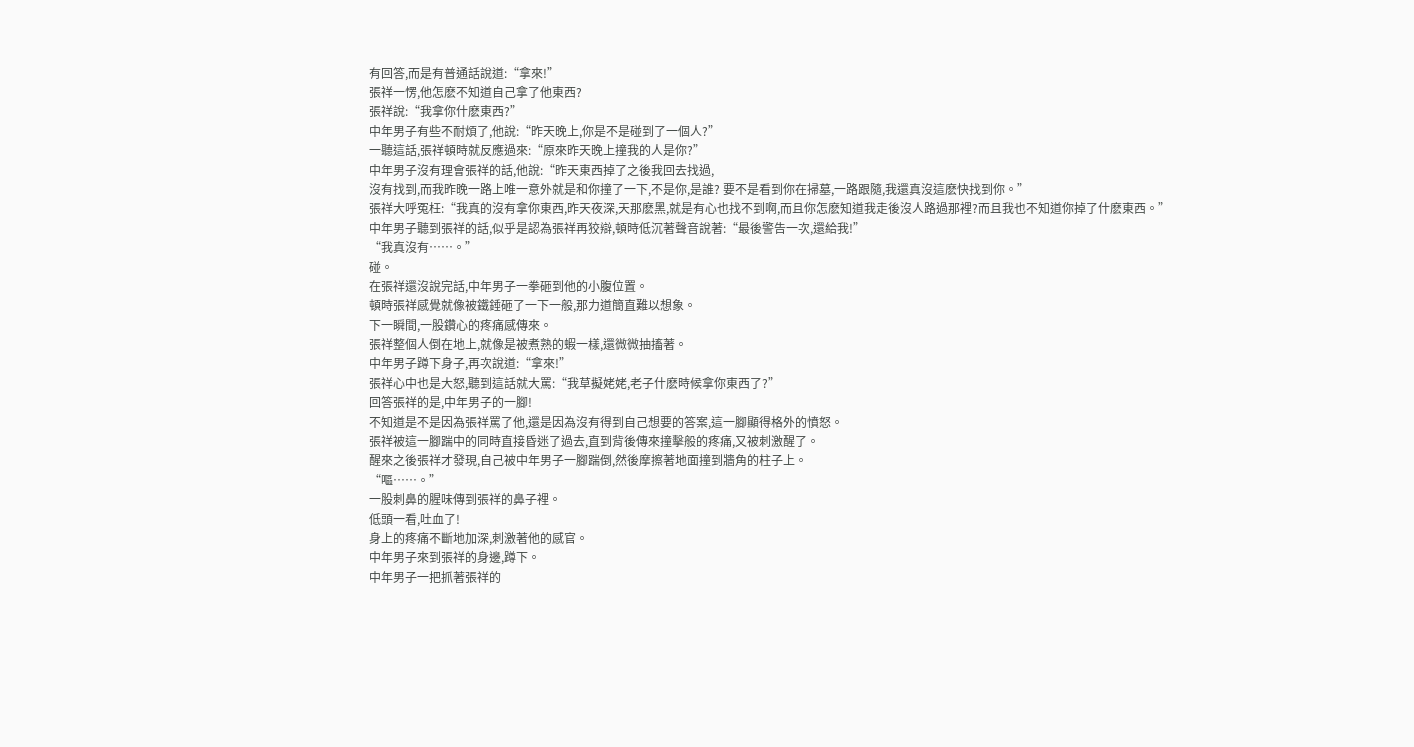有回答,而是有普通話說道:“拿來!”
張祥一愣,他怎麽不知道自己拿了他東西?
張祥說:“我拿你什麽東西?”
中年男子有些不耐煩了,他說:“昨天晚上,你是不是碰到了一個人?”
一聽這話,張祥頓時就反應過來:“原來昨天晚上撞我的人是你?”
中年男子沒有理會張祥的話,他說:“昨天東西掉了之後我回去找過,
沒有找到,而我昨晚一路上唯一意外就是和你撞了一下,不是你,是誰? 要不是看到你在掃墓,一路跟隨,我還真沒這麽快找到你。”
張祥大呼冤枉:“我真的沒有拿你東西,昨天夜深,天那麽黑,就是有心也找不到啊,而且你怎麽知道我走後沒人路過那裡?而且我也不知道你掉了什麽東西。”
中年男子聽到張祥的話,似乎是認為張祥再狡辯,頓時低沉著聲音說著:“最後警告一次,還給我!”
“我真沒有……。”
碰。
在張祥還沒說完話,中年男子一拳砸到他的小腹位置。
頓時張祥感覺就像被鐵錘砸了一下一般,那力道簡直難以想象。
下一瞬間,一股鑽心的疼痛感傳來。
張祥整個人倒在地上,就像是被煮熟的蝦一樣,還微微抽搐著。
中年男子蹲下身子,再次說道:“拿來!”
張祥心中也是大怒,聽到這話就大罵:“我草擬姥姥,老子什麽時候拿你東西了?”
回答張祥的是,中年男子的一腳!
不知道是不是因為張祥罵了他,還是因為沒有得到自己想要的答案,這一腳顯得格外的憤怒。
張祥被這一腳踹中的同時直接昏迷了過去,直到背後傳來撞擊般的疼痛,又被刺激醒了。
醒來之後張祥才發現,自己被中年男子一腳踹倒,然後摩擦著地面撞到牆角的柱子上。
“嘔……。”
一股刺鼻的腥味傳到張祥的鼻子裡。
低頭一看,吐血了!
身上的疼痛不斷地加深,刺激著他的感官。
中年男子來到張祥的身邊,蹲下。
中年男子一把抓著張祥的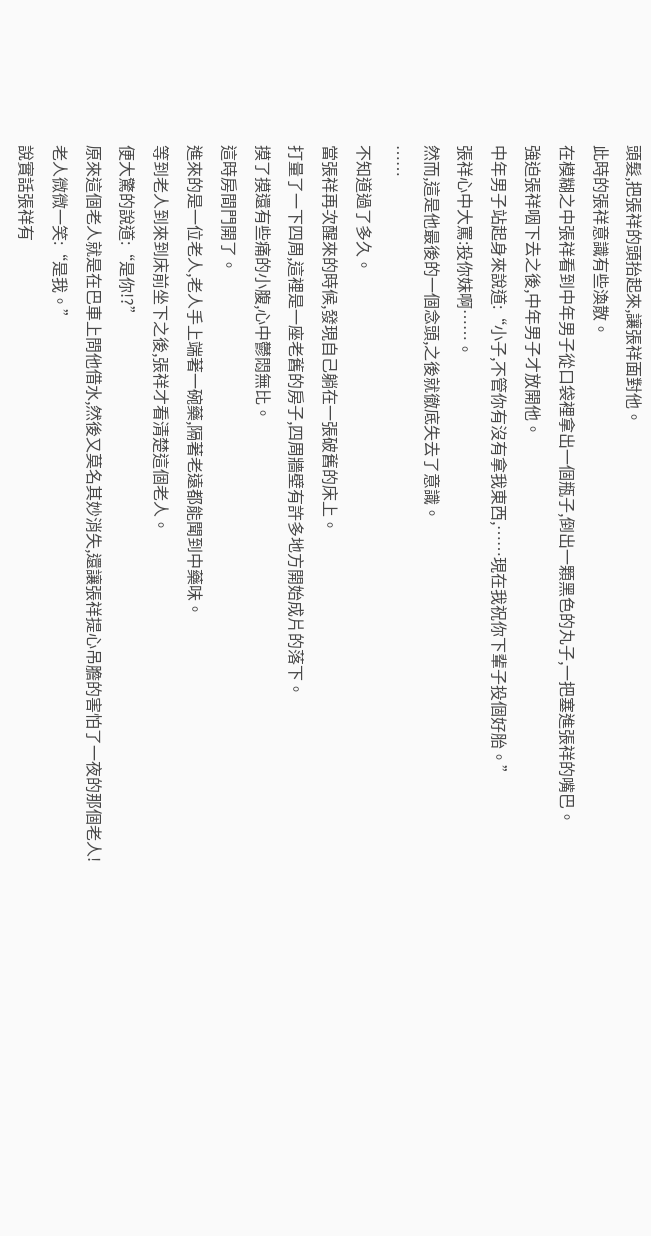頭髮,把張祥的頭抬起來,讓張祥面對他。
此時的張祥意識有些渙散。
在模糊之中張祥看到中年男子從口袋裡拿出一個瓶子,倒出一顆黑色的丸子,一把塞進張祥的嘴巴。
強迫張祥咽下去之後,中年男子才放開他。
中年男子站起身來說道:“小子,不管你有沒有拿我東西,……現在我祝你下輩子投個好胎。”
張祥心中大罵:投你妹啊……。
然而,這是他最後的一個念頭,之後就徹底失去了意識。
……
不知道過了多久。
當張祥再次醒來的時候,發現自己躺在一張破舊的床上。
打量了一下四周,這裡是一座老舊的房子,四周牆壁有許多地方開始成片的落下。
摸了摸還有些痛的小腹,心中鬱悶無比。
這時房間門開了。
進來的是一位老人,老人手上端著一碗藥,隔著老遠都能聞到中藥味。
等到老人到來到床前坐下之後,張祥才看清楚這個老人。
便大驚的說道:“是你!?”
原來這個老人就是在巴車上問他借水,然後又莫名其妙消失,還讓張祥提心吊膽的害怕了一夜的那個老人!
老人微微一笑:“是我。”
說實話張祥有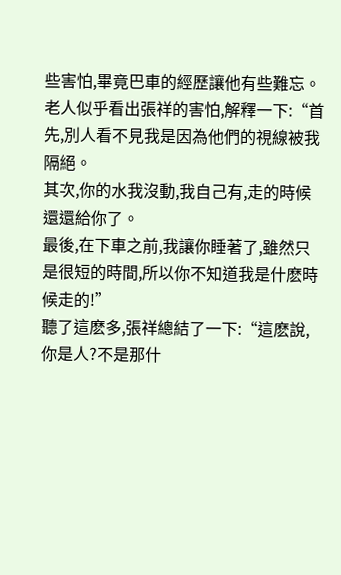些害怕,畢竟巴車的經歷讓他有些難忘。
老人似乎看出張祥的害怕,解釋一下:“首先,別人看不見我是因為他們的視線被我隔絕。
其次,你的水我沒動,我自己有,走的時候還還給你了。
最後,在下車之前,我讓你睡著了,雖然只是很短的時間,所以你不知道我是什麽時候走的!”
聽了這麽多,張祥總結了一下:“這麽說,你是人?不是那什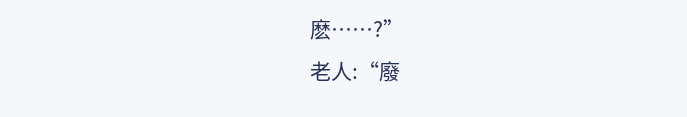麽……?”
老人:“廢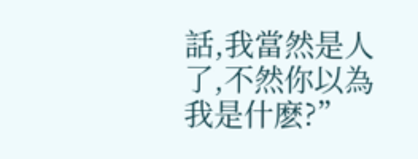話,我當然是人了,不然你以為我是什麽?”